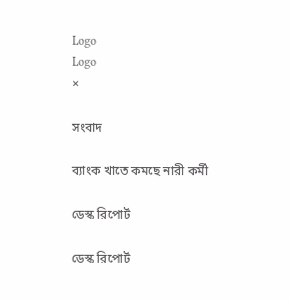Logo
Logo
×

সংবাদ

ব্যাংক খাতে কমছে নারী কর্মী

ডেস্ক রিপোর্ট

ডেস্ক রিপোর্ট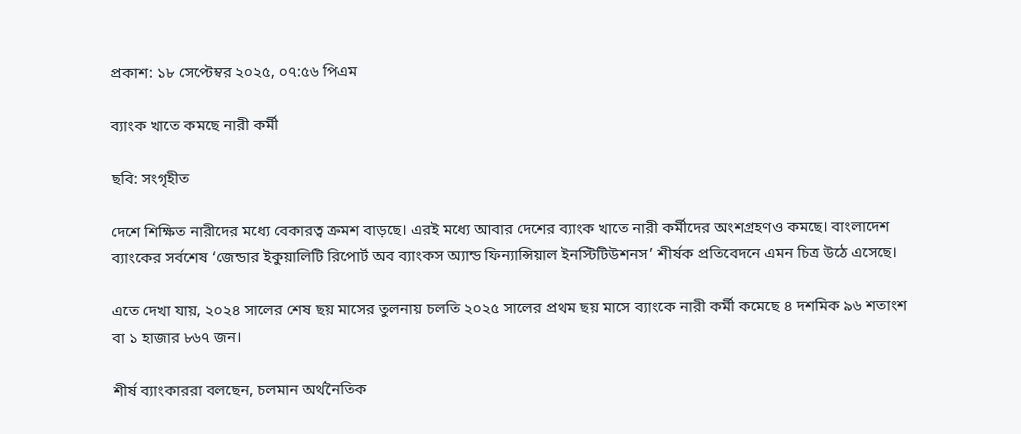প্রকাশ: ১৮ সেপ্টেম্বর ২০২৫, ০৭:৫৬ পিএম

ব্যাংক খাতে কমছে নারী কর্মী

ছবি: সংগৃহীত

দেশে শিক্ষিত নারীদের মধ্যে বেকারত্ব ক্রমশ বাড়ছে। এরই মধ্যে আবার দেশের ব্যাংক খাতে নারী কর্মীদের অংশগ্রহণও কমছে। বাংলাদেশ ব্যাংকের সর্বশেষ ‘জেন্ডার ইকুয়ালিটি রিপোর্ট অব ব্যাংকস অ্যান্ড ফিন্যান্সিয়াল ইনস্টিটিউশনস’ শীর্ষক প্রতিবেদনে এমন চিত্র উঠে এসেছে।

এতে দেখা যায়, ২০২৪ সালের শেষ ছয় মাসের তুলনায় চলতি ২০২৫ সালের প্রথম ছয় মাসে ব্যাংকে নারী কর্মী কমেছে ৪ দশমিক ৯৬ শতাংশ বা ১ হাজার ৮৬৭ জন।

শীর্ষ ব্যাংকাররা বলছেন, চলমান অর্থনৈতিক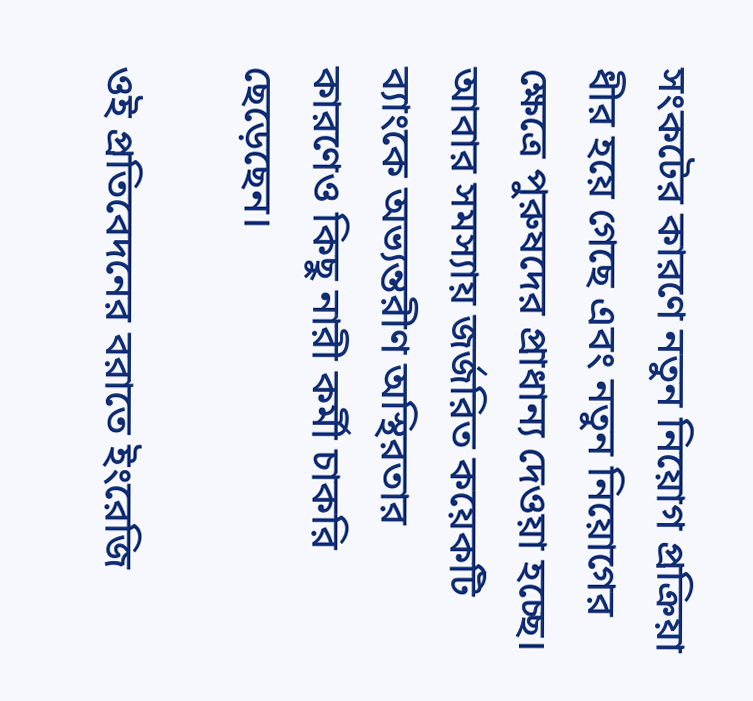সংকটের কারণে নতুন নিয়োগ প্রক্রিয়া ধীর হয়ে গেছে এবং নতুন নিয়োগের ক্ষেত্রে পুরুষদের প্রাধান্য দেওয়া হচ্ছে। আবার সমস্যায় জর্জরিত কয়েকটি ব্যাংকে অভ্যন্তরীণ অস্থিরতার কারণেও কিছু নারী কর্মী চাকরি ছেড়েছেন।

ওই প্রতিবেদনের বরাতে ইংরেজি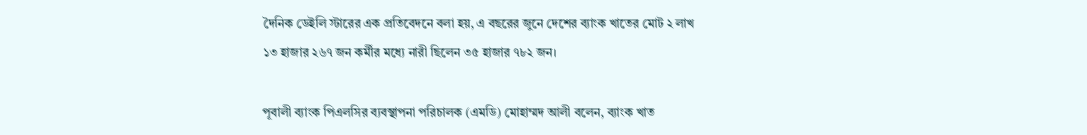দৈনিক ডেইলি স্টারের এক প্রতিবেদনে বলা হয়, এ বছরের জুনে দেশের ব্যাংক খাতের মোট ২ লাখ ১৩ হাজার ২৬৭ জন কর্মীর মধ্যে নারী ছিলেন ৩৫ হাজার ৭৮২ জন।

পূবালী ব্যাংক পিএলসির ব্যবস্থাপনা পরিচালক (এমডি) মোহাম্মদ আলী বলেন, ব্যাংক খাত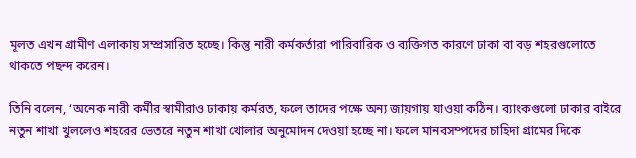মূলত এখন গ্রামীণ এলাকায় সম্প্রসারিত হচ্ছে। কিন্তু নারী কর্মকর্তারা পারিবারিক ও ব্যক্তিগত কারণে ঢাকা বা বড় শহরগুলোতে থাকতে পছন্দ করেন।

তিনি বলেন, ‘অনেক নারী কর্মীর স্বামীরাও ঢাকায় কর্মরত, ফলে তাদের পক্ষে অন্য জায়গায় যাওয়া কঠিন। ব্যাংকগুলো ঢাকার বাইরে নতুন শাখা খুললেও শহরের ভেতরে নতুন শাখা খোলার অনুমোদন দেওয়া হচ্ছে না। ফলে মানবসম্পদের চাহিদা গ্রামের দিকে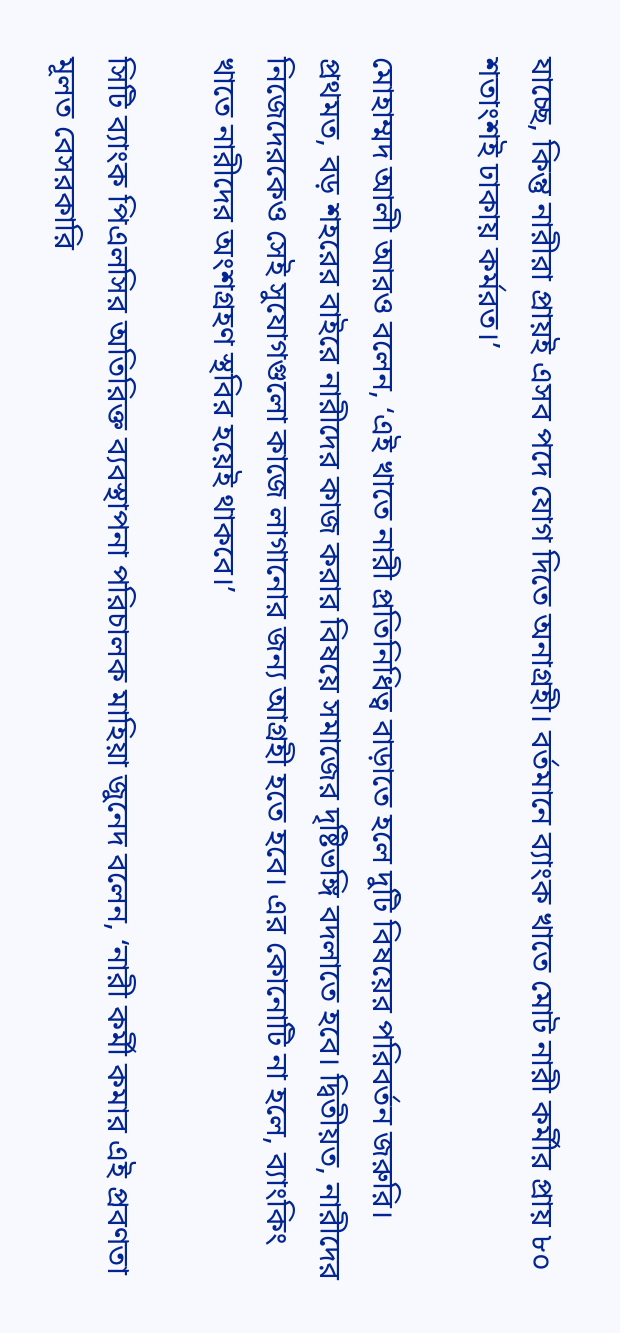যাচ্ছে, কিন্তু নারীরা প্রায়ই এসব পদে যোগ দিতে অনাগ্রহী। বর্তমানে ব্যাংক খাতে মোট নারী কর্মীর প্রায় ৮০ শতাংশই ঢাকায় কর্মরত।’

মোহাম্মদ আলী আরও বলেন, ‘এই খাতে নারী প্রতিনিধিত্ব বাড়াতে হলে দুটি বিষয়ের পরিবর্তন জরুরি। প্রথমত, বড় শহরের বাইরে নারীদের কাজ করার বিষয়ে সমাজের দৃষ্টিভঙ্গি বদলাতে হবে। দ্বিতীয়ত, নারীদের নিজেদেরকেও সেই সুযোগগুলো কাজে লাগানোর জন্য আগ্রহী হতে হবে। এর কোনোটি না হলে, ব্যাংকিং খাতে নারীদের অংশগ্রহণ স্থবির হয়েই থাকবে।’

সিটি ব্যাংক পিএলসির অতিরিক্ত ব্যবস্থাপনা পরিচালক মাহিয়া জুনেদ বলেন, ‘নারী কর্মী কমার এই প্রবণতা মূলত বেসরকারি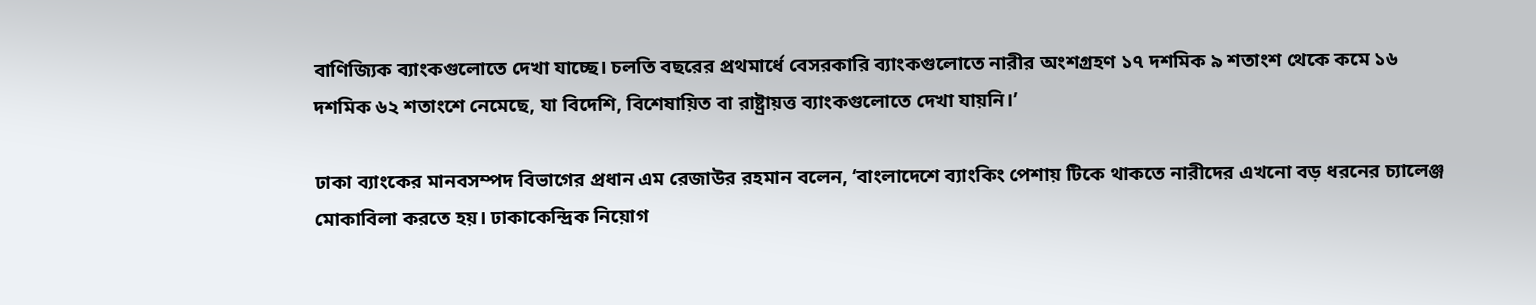বাণিজ্যিক ব্যাংকগুলোতে দেখা যাচ্ছে। চলতি বছরের প্রথমার্ধে বেসরকারি ব্যাংকগুলোতে নারীর অংশগ্রহণ ১৭ দশমিক ৯ শতাংশ থেকে কমে ১৬ দশমিক ৬২ শতাংশে নেমেছে, যা বিদেশি, বিশেষায়িত বা রাষ্ট্রায়ত্ত ব্যাংকগুলোতে দেখা যায়নি।’

ঢাকা ব্যাংকের মানবসম্পদ বিভাগের প্রধান এম রেজাউর রহমান বলেন, ‘বাংলাদেশে ব্যাংকিং পেশায় টিকে থাকতে নারীদের এখনো বড় ধরনের চ্যালেঞ্জ মোকাবিলা করতে হয়। ঢাকাকেন্দ্রিক নিয়োগ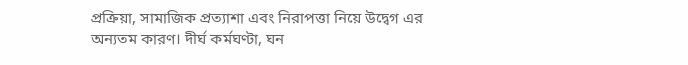প্রক্রিয়া, সামাজিক প্রত্যাশা এবং নিরাপত্তা নিয়ে উদ্বেগ এর অন্যতম কারণ। দীর্ঘ কর্মঘণ্টা, ঘন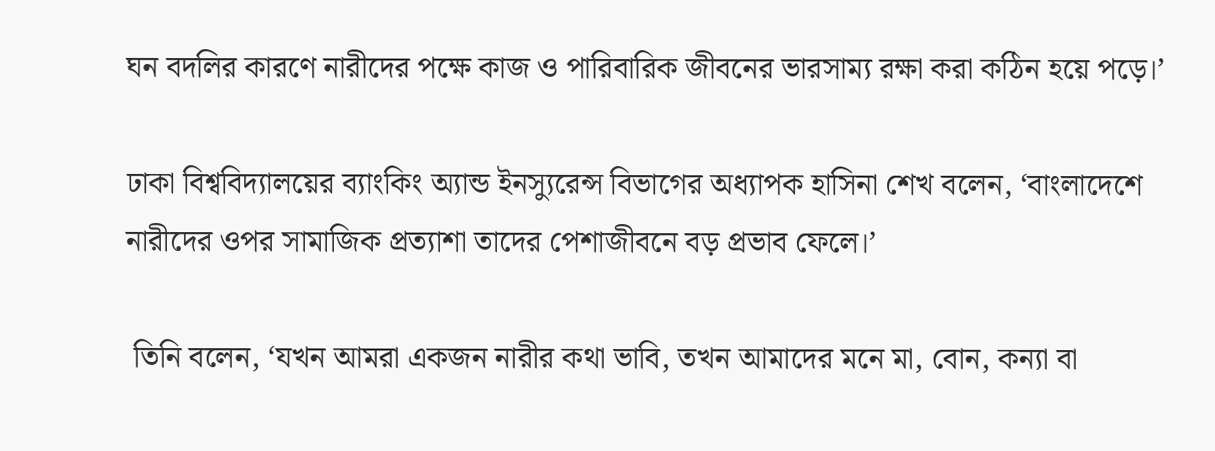ঘন বদলির কারণে নারীদের পক্ষে কাজ ও পারিবারিক জীবনের ভারসাম্য রক্ষা করা কঠিন হয়ে পড়ে।’

ঢাকা বিশ্ববিদ্যালয়ের ব্যাংকিং অ্যান্ড ইনস্যুরেন্স বিভাগের অধ্যাপক হাসিনা শেখ বলেন, ‘বাংলাদেশে নারীদের ওপর সামাজিক প্রত্যাশা তাদের পেশাজীবনে বড় প্রভাব ফেলে।’

 তিনি বলেন, ‘যখন আমরা একজন নারীর কথা ভাবি, তখন আমাদের মনে মা, বোন, কন্যা বা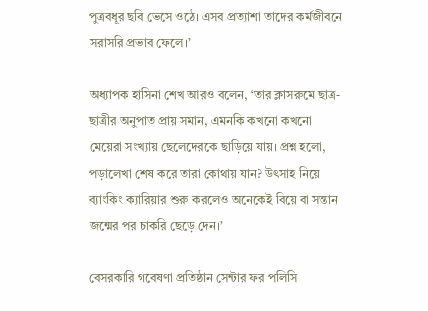পুত্রবধূর ছবি ভেসে ওঠে। এসব প্রত্যাশা তাদের কর্মজীবনে সরাসরি প্রভাব ফেলে।’

অধ্যাপক হাসিনা শেখ আরও বলেন, ‘তার ক্লাসরুমে ছাত্র-ছাত্রীর অনুপাত প্রায় সমান, এমনকি কখনো কখনো মেয়েরা সংখ্যায় ছেলেদেরকে ছাড়িয়ে যায়। প্রশ্ন হলো, পড়ালেখা শেষ করে তারা কোথায় যান? উৎসাহ নিয়ে ব্যাংকিং ক্যারিয়ার শুরু করলেও অনেকেই বিয়ে বা সন্তান জন্মের পর চাকরি ছেড়ে দেন।’

বেসরকারি গবেষণা প্রতিষ্ঠান সেন্টার ফর পলিসি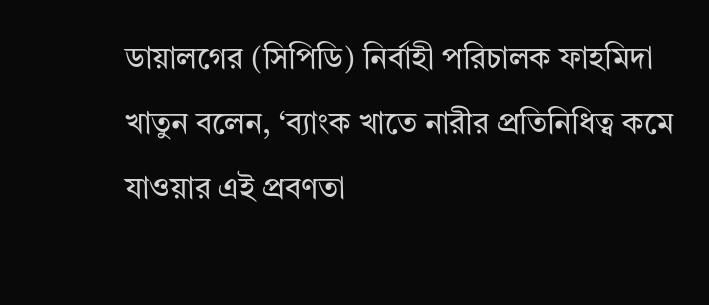ডায়ালগের (সিপিডি) নির্বাহী পরিচালক ফাহমিদা খাতুন বলেন, ‘ব্যাংক খাতে নারীর প্রতিনিধিত্ব কমে যাওয়ার এই প্রবণতা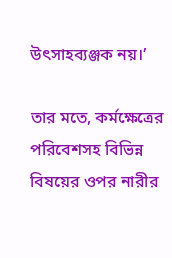উৎসাহব্যঞ্জক নয়।’

তার মতে, কর্মক্ষেত্রের পরিবেশসহ বিভিন্ন বিষয়ের ওপর নারীর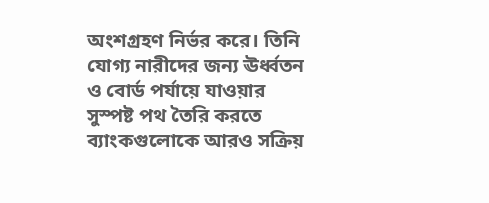অংশগ্রহণ নির্ভর করে। তিনি যোগ্য নারীদের জন্য ঊর্ধ্বতন ও বোর্ড পর্যায়ে যাওয়ার সুস্পষ্ট পথ তৈরি করতে ব্যাংকগুলোকে আরও সক্রিয়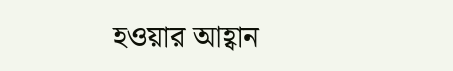হওয়ার আহ্বান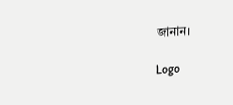জানান।

Logo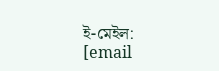ই-মেইল: [email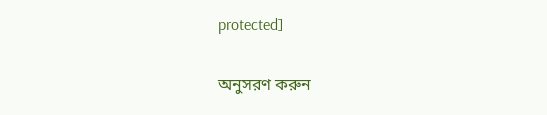protected]

অনুসরণ করুন